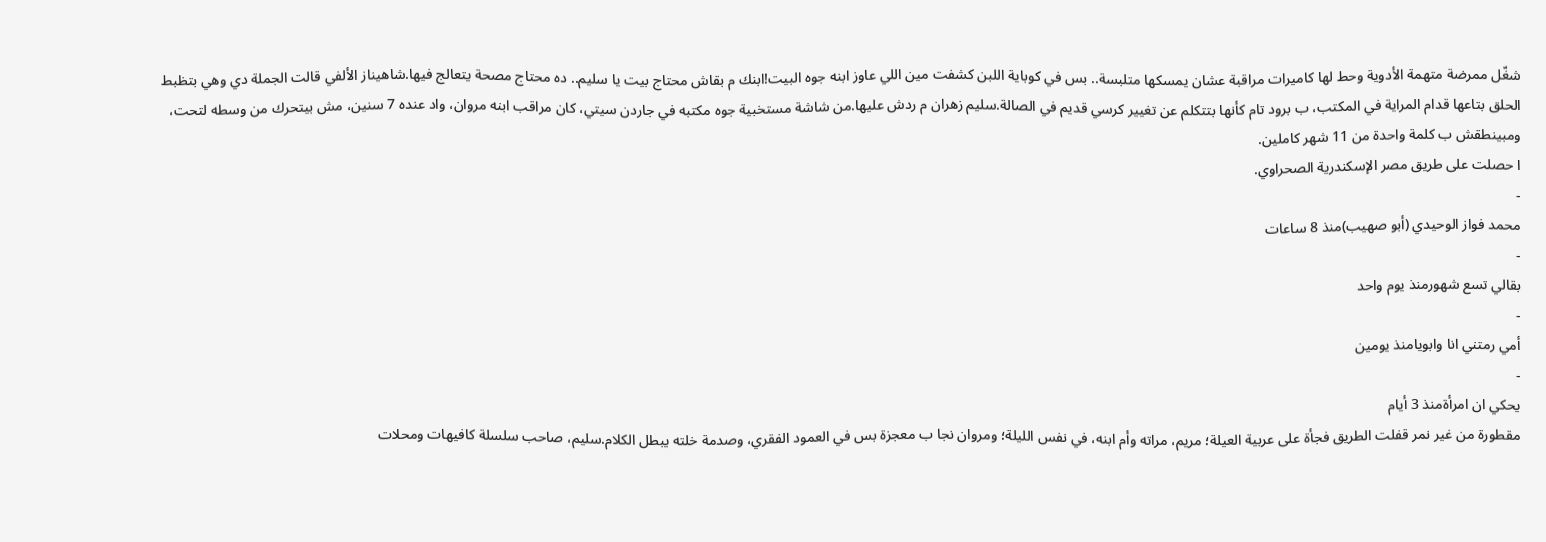شغّل ممرضة متهمة الأدوية وحط لها كاميرات مراقبة عشان يمسكها متلبسة.. بس في كوباية اللبن كشفت مين اللي عاوز ابنه جوه البيت!ابنك م بقاش محتاج بيت يا سليم.. ده محتاج مصحة يتعالج فيها.شاهيناز الألفي قالت الجملة دي وهي بتظبط الحلق بتاعها قدام المراية في المكتب، ب برود تام كأنها بتتكلم عن تغيير كرسي قديم في الصالة.سليم زهران م ردش عليها.من شاشة مستخبية جوه مكتبه في جاردن سيتي، كان مراقب ابنه مروان، واد عنده 7 سنين، مش بيتحرك من وسطه لتحت، ومبينطقش ب كلمة واحدة من 11 شهر كاملين.
ا حصلت على طريق مصر الإسكندرية الصحراوي.
-
محمد فواز الوحيدي (أبو صهيب)منذ 8 ساعات
-
بقالي تسع شهورمنذ يوم واحد
-
أمي رمتني انا وابويامنذ يومين
-
يحكي ان امرأةمنذ 3 أيام
مقطورة من غير نمر قفلت الطريق فجأة على عربية العيلة؛ مريم، مراته وأم ابنه، في نفس الليلة؛ ومروان نجا ب معجزة بس في العمود الفقري، وصدمة خلته يبطل الكلام.سليم، صاحب سلسلة كافيهات ومحلات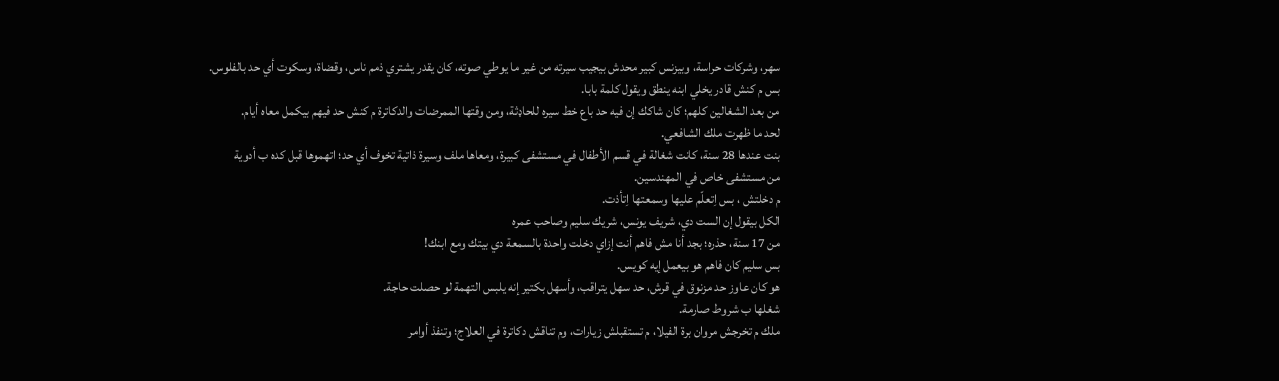سهر، وشركات حراسة، وبيزنس كبير محدش بيجيب سيرته من غير ما يوطي صوته، كان يقدر يشتري ذمم ناس، وقضاة، وسكوت أي حد بالفلوس.
بس م كنش قادر يخلي ابنه ينطق ويقول كلمة بابا.
من بعد الشغالين كلهم؛ كان شاكك إن فيه حد باع خط سيره للحاډثة، ومن وقتها الممرضات والدكاترة م كنش حد فيهم بيكمل معاه أيام.
لحد ما ظهرت ملك الشافعي.
بنت عندها 28 سنة، كانت شغالة في قسم الأطفال في مستشفى كبيرة، ومعاها ملف وسيرة ذاتية تخوف أي حد؛ اتهموها قبل كده ب أدوية
من مستشفى خاص في المهندسين.
م دخلتش ، بس اِتعلّم عليها وسمعتها اِتأذت.
الكل بيقول إن الست دي، شريف يونس، شريك سليم وصاحب عمره
من 17 سنة، حذره؛ بجد أنا مش فاهم أنت إزاي دخلت واحدة بالسمعة دي بيتك ومع ابنك!
بس سليم كان فاهم هو بيعمل إيه كويس.
هو كان عاوز حد مزنوق في قرش، حد سهل يتراقب، وأسهل بكتير إنه يلبس التهمة لو حصلت حاجة.
شغلها ب شروط صارمة.
ملك م تخرجش مروان برة الفيلا، م تستقبلش زيارات، وم تناقش دكاترة في العلاج؛ وتنفذ أوامر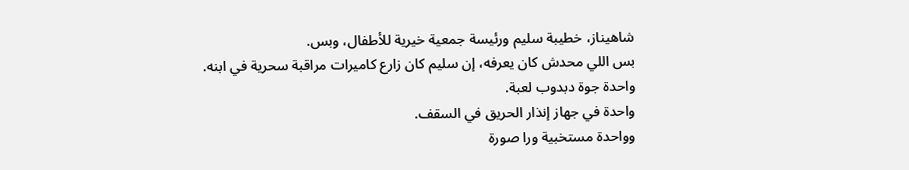شاهيناز، خطيبة سليم ورئيسة جمعية خيرية للأطفال، وبس.
بس اللي محدش كان يعرفه، إن سليم كان زارع كاميرات مراقبة سحرية في ابنه.
واحدة جوة دبدوب لعبة.
واحدة في جهاز إنذار الحريق في السقف.
وواحدة مستخبية ورا صورة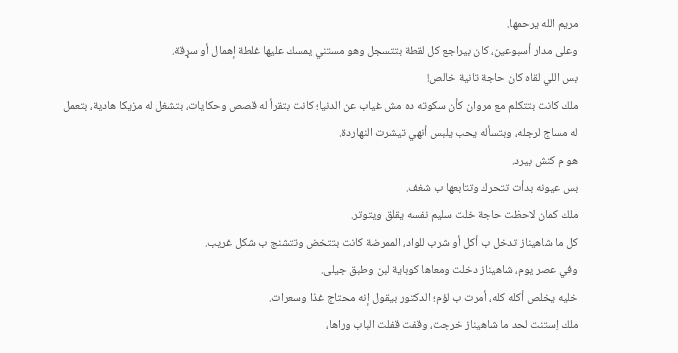مريم الله يرحمها.
وعلى مدار أسبوعين، كان بيراجع كل لقطة بتتسجل وهو مستني يمسك عليها غلطة إهمال أو سړقة.
بس اللي لقاه كان حاجة تانية خالص!
ملك كانت بتتكلم مع مروان كأن سكوته ده مش غياب عن الدنيا؛ كانت بتقرأ له قصص وحكايات، بتشغل له مزيكا هادية، بتعمل له مساج لرجله، وبتسأله يحب يلبس أنهي تيشرت النهاردة.
هو م كنش بيرد.
بس عيونه بدأت تتحرك وتتابعها ب شغف.
ملك كمان لاحظت حاجة خلت سليم نفسه يقلق ويتوتر.
كل ما شاهيناز تدخل ب أكل أو شرب للواد، الممرضة كانت بتتخض وتتشنج ب شكل غريب.
وفي عصر يوم، شاهيناز دخلت ومعاها كوباية لبن وطبق جيلى.
خليه يخلص أكله كله، أمرت ب لؤم؛ الدكتور بيقول إنه محتاج غذا وسعرات.
ملك اِستنت لحد ما شاهيناز خرجت، وقفت قفلت الباب وراها،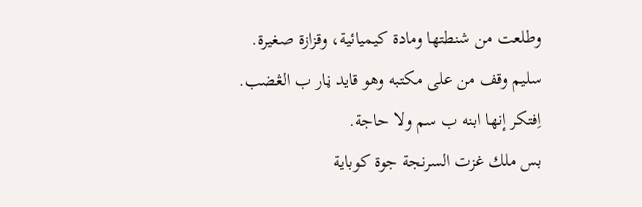وطلعت من شنطتها ومادة كيميائية، وقزازة صغيرة.
سليم وقف من على مكتبه وهو قايد ڼار ب الڠضب.
اِفتكر إنها ابنه ب سم ولا حاجة.
بس ملك غزت السرنجة جوة كوباية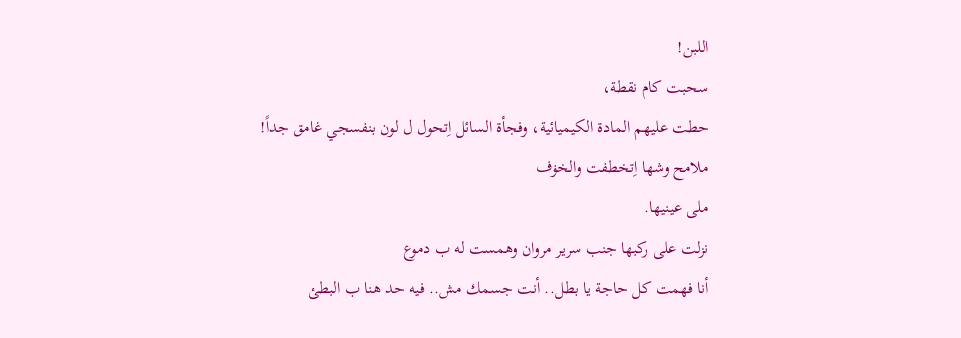اللبن!
سحبت كام نقطة،
حطت عليهم المادة الكيميائية، وفجأة السائل اِتحول ل لون بنفسجي غامق جداً!
ملامح وشها اِتخطفت والخۏف
ملى عينيها.
نزلت على ركبها جنب سرير مروان وهمست له ب دموع
أنا فهمت كل حاجة يا بطل.. أنت جسمك مش.. فيه حد هنا ب البطئ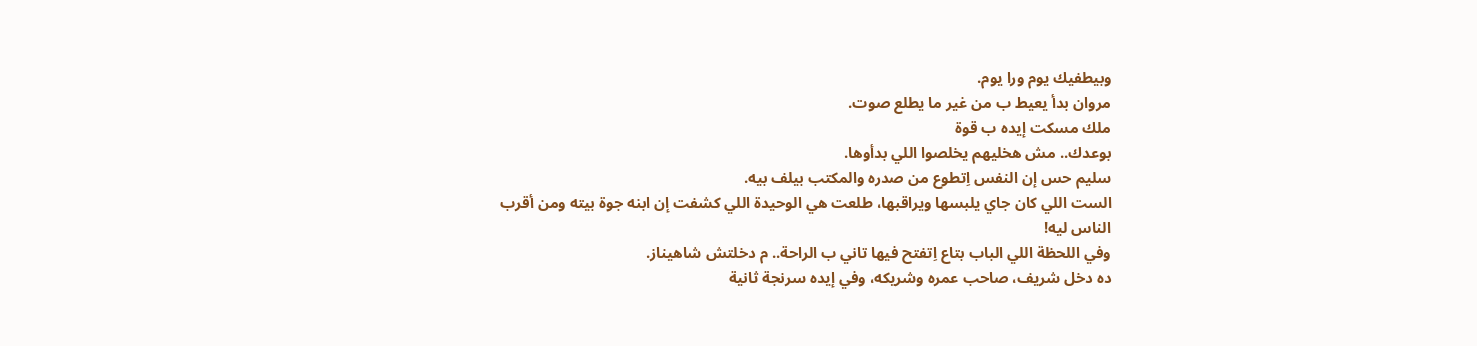وبيطفيك يوم ورا يوم.
مروان بدأ يعيط ب من غير ما يطلع صوت.
ملك مسكت إيده ب قوة
بوعدك.. مش هخليهم يخلصوا اللي بدأوها.
سليم حس إن النفس اِتطوع من صدره والمكتب بيلف بيه.
الست اللي كان جاي يلبسها ويراقبها، طلعت هي الوحيدة اللي كشفت إن ابنه جوة بيته ومن أقرب الناس ليه!
وفي اللحظة اللي الباب بتاع اِتفتح فيها تاني ب الراحة.. م دخلتش شاهيناز.
ده دخل شريف، صاحب عمره وشريكه، وفي إيده سرنجة ثانية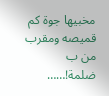مخبيها جوة كم قميصه ومقرب من ب ضلمة!……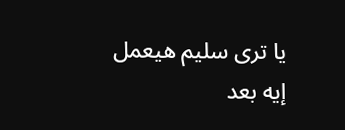يا ترى سليم هيعمل إيه بعد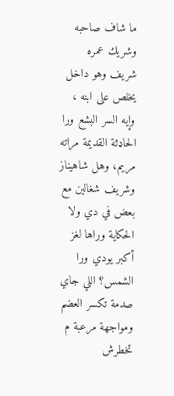ما شاف صاحبه وشريك عمره شريف وهو داخل يخلص على ابنه ، وإيه السر البشع ورا الحاډثة القديمة مراته مريم، وهل شاهيناز وشريف شغالين مع بعض في دي ولا الحكاية وراها لغز أكبر يودي ورا الشمس؟ اللي جاي صدمة تكسر العضم ومواجهة مرعبة م تخطرش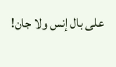على بال إنس ولا جان!